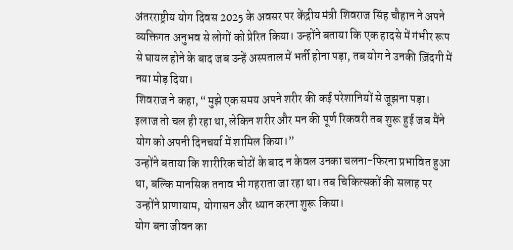अंतरराष्ट्रीय योग दिवस 2025 के अवसर पर केंद्रीय मंत्री शिवराज सिंह चौहान ने अपने व्यक्तिगत अनुभव से लोगों को प्रेरित किया। उन्होंने बताया कि एक हादसे में गंभीर रूप से घायल होने के बाद जब उन्हें अस्पताल में भर्ती होना पड़ा, तब योग ने उनकी ज़िंदगी में नया मोड़ दिया।
शिवराज ने कहा, “मुझे एक समय अपने शरीर की कई परेशानियों से जूझना पड़ा। इलाज तो चल ही रहा था, लेकिन शरीर और मन की पूर्ण रिकवरी तब शुरू हुई जब मैंने योग को अपनी दिनचर्या में शामिल किया।”
उन्होंने बताया कि शारीरिक चोटों के बाद न केवल उनका चलना-फिरना प्रभावित हुआ था, बल्कि मानसिक तनाव भी गहराता जा रहा था। तब चिकित्सकों की सलाह पर उन्होंने प्राणायाम, योगासन और ध्यान करना शुरू किया।
योग बना जीवन का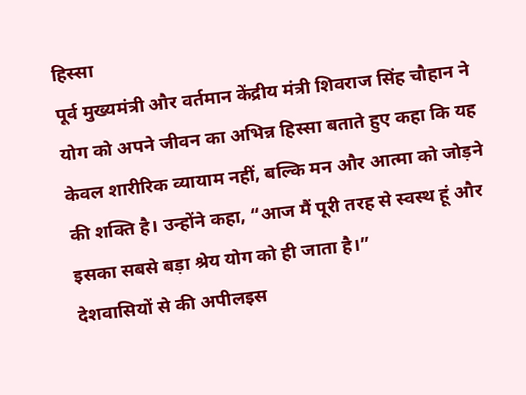हिस्सा
पूर्व मुख्यमंत्री और वर्तमान केंद्रीय मंत्री शिवराज सिंह चौहान ने योग को अपने जीवन का अभिन्न हिस्सा बताते हुए कहा कि यह केवल शारीरिक व्यायाम नहीं, बल्कि मन और आत्मा को जोड़ने की शक्ति है। उन्होंने कहा, “आज मैं पूरी तरह से स्वस्थ हूं और इसका सबसे बड़ा श्रेय योग को ही जाता है।”
देशवासियों से की अपीलइस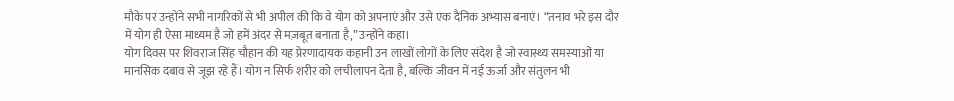मौके पर उन्होंने सभी नागरिकों से भी अपील की कि वे योग को अपनाएं और उसे एक दैनिक अभ्यास बनाएं। “तनाव भरे इस दौर में योग ही ऐसा माध्यम है जो हमें अंदर से मज़बूत बनाता है,” उन्होंने कहा।
योग दिवस पर शिवराज सिंह चौहान की यह प्रेरणादायक कहानी उन लाखों लोगों के लिए संदेश है जो स्वास्थ्य समस्याओं या मानसिक दबाव से जूझ रहे हैं। योग न सिर्फ शरीर को लचीलापन देता है, बल्कि जीवन में नई ऊर्जा और संतुलन भी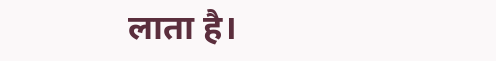लाता है।